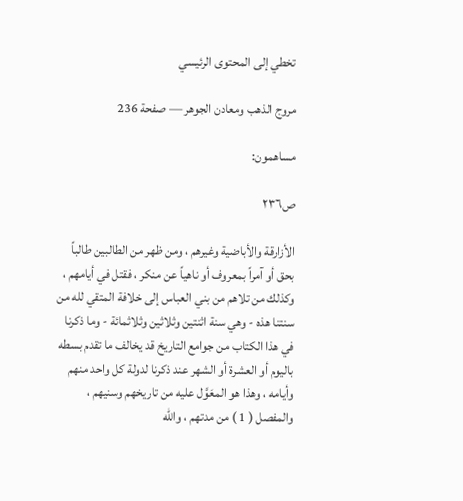تخطي إلى المحتوى الرئيسي

مروج الذهب ومعادن الجوهر — صفحة 236

مساهمون:

ص٢٣٦

الأزارقة والأباضية وغيرهم ، ومن ظهر من الطالبين طالباً بحق أو آمراً بمعروف أو ناهياً عن منكر ، فقتل في أيامهم ، وكذلك من تلاهم من بني العباس إلى خلافة المتقي لله من سنتنا هذه - وهي سنة اثنتين وثلاثين وثلاثمائة - وما ذكرنا في هذا الكتاب من جوامع التاريخ قد يخالف ما تقدم بسطه باليوم أو العشرة أو الشهر عند ذكرنا لدولة كل واحد منهم وأيامه ، وهذا هو المعَوَّل عليه من تاريخهم وسنيهم ، والمفصل ( 1 ) من مدتهم ، والله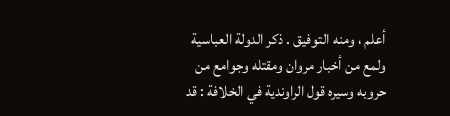أعلم ، ومنه التوفيق . ذكر الدولة العباسية ولمع من أخبار مروان ومقتله وجوامع من حروبه وسيره قول الراوندية في الخلافة : قد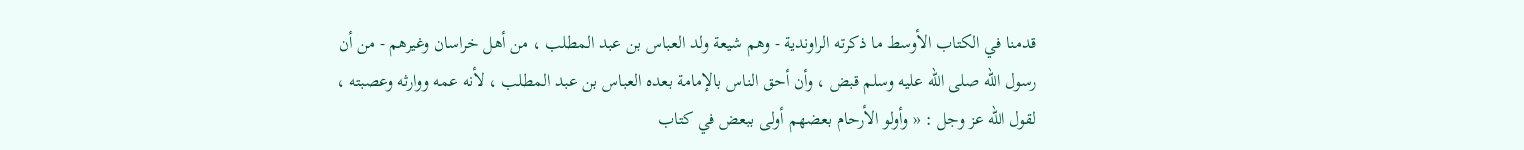قدمنا في الكتاب الأوسط ما ذكرته الراوندية - وهم شيعة ولد العباس بن عبد المطلب ، من أهل خراسان وغيرهم - من أن رسول الله صلى الله عليه وسلم قبض ، وأن أحق الناس بالإمامة بعده العباس بن عبد المطلب ، لأنه عمه ووارثه وعصبته ، لقول الله عز وجل : « وأولو الأرحام بعضهم أولى ببعض في كتاب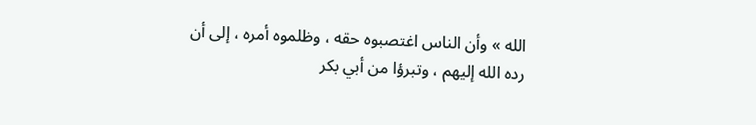الله » وأن الناس اغتصبوه حقه ، وظلموه أمره ، إلى أن رده الله إليهم ، وتبرؤا من أبي بكر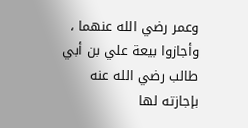وعمر رضي الله عنهما ، وأجازوا بيعة علي بن أبي طالب رضي الله عنه بإجازته لها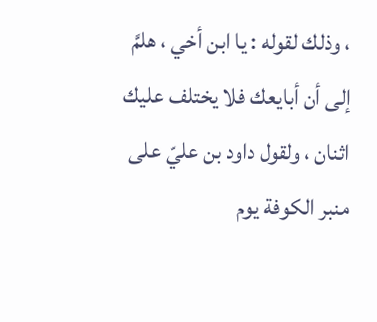، وذلك لقوله : يا ابن أخي ، هلمَّ إلى أن أبايعك فلا يختلف عليك اثنان ، ولقول داود بن عليّ على منبر الكوفة يوم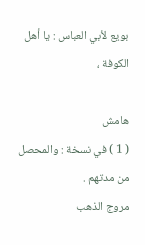بويع لأبي العباس : يا أهل الكوفة ،

هامش
( 1 ) في نسخة : والمحصل من مدتهم .
مروج الذهب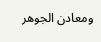ومعادن الجوهر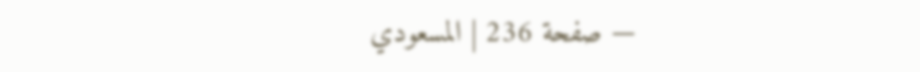— صفحة 236 | المسعودي